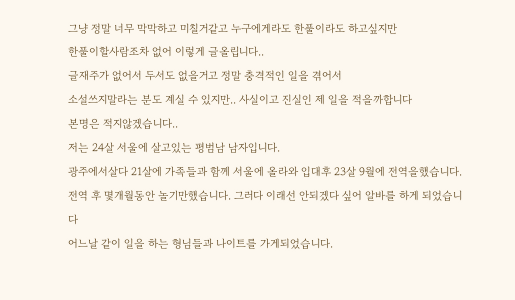그냥 정말 너무 막막하고 미칠거같고 누구에게라도 한풀이라도 하고싶지만
한풀이할사람조차 없어 이렇게 글올립니다..
글재주가 없어서 두서도 없을거고 정말 충격적인 일을 겪어서
소설쓰지말라는 분도 계실 수 있지만.. 사실이고 진실인 제 일을 적을까합니다
본명은 적지않겠습니다..
저는 24살 서울에 살고있는 평범남 남자입니다.
광주에서살다 21살에 가족들과 함께 서울에 올라와 입대후 23살 9월에 전역을했습니다.
전역 후 몇개월동안 놀기만했습니다. 그러다 이래선 안되겠다 싶어 알바를 하게 되었습니다
어느날 같이 일을 하는 형님들과 나이트를 가게되었습니다.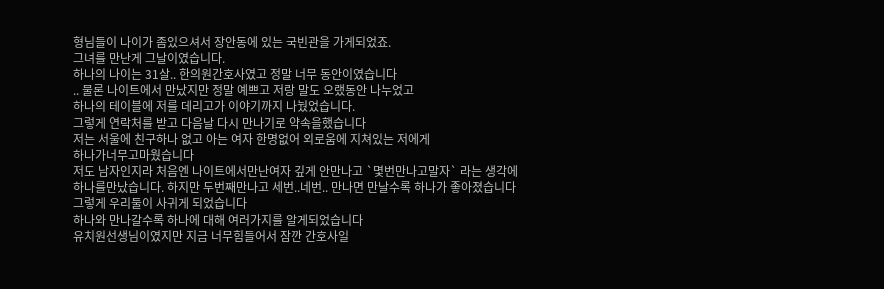형님들이 나이가 좀있으셔서 장안동에 있는 국빈관을 가게되었죠.
그녀를 만난게 그날이였습니다.
하나의 나이는 31살.. 한의원간호사였고 정말 너무 동안이였습니다
.. 물론 나이트에서 만났지만 정말 예쁘고 저랑 말도 오랬동안 나누었고
하나의 테이블에 저를 데리고가 이야기까지 나눴었습니다.
그렇게 연락처를 받고 다음날 다시 만나기로 약속을했습니다
저는 서울에 친구하나 없고 아는 여자 한명없어 외로움에 지쳐있는 저에게
하나가너무고마웠습니다
저도 남자인지라 처음엔 나이트에서만난여자 깊게 안만나고 `몇번만나고말자` 라는 생각에
하나를만났습니다. 하지만 두번째만나고 세번..네번.. 만나면 만날수록 하나가 좋아졌습니다
그렇게 우리둘이 사귀게 되었습니다
하나와 만나갈수록 하나에 대해 여러가지를 알게되었습니다
유치원선생님이였지만 지금 너무힘들어서 잠깐 간호사일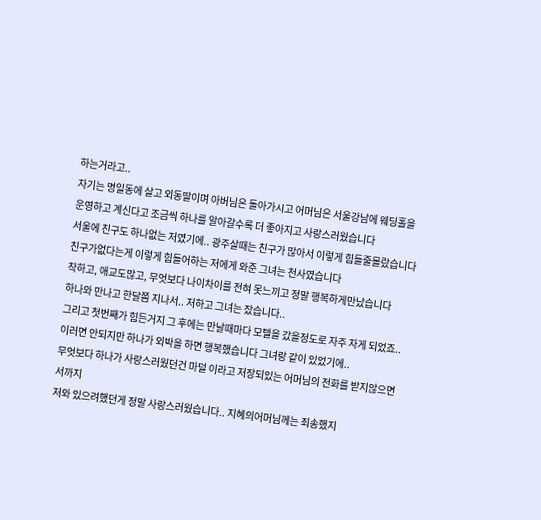하는거라고..
자기는 명일동에 살고 외동딸이며 아버님은 돌아가시고 어머님은 서울강남에 웨딩홀을 운영하고 계신다고 조금씩 하나를 알아갈수록 더 좋아지고 사랑스러웠습니다
서울에 친구도 하나없는 저였기에.. 광주살때는 친구가 많아서 이렇게 힘들줄몰랐습니다 친구가없다는게 이렇게 힘들어하는 저에게 와준 그녀는 천사였습니다
착하고, 애교도많고, 무엇보다 나이차이를 전혀 못느끼고 정말 행복하게만났습니다
하나와 만나고 한달쯤 지나서.. 저하고 그녀는 잤습니다..
그리고 첫번째가 힘든거지 그 후에는 만날때마다 모텔을 갔을정도로 자주 자게 되었죠..
이러면 안되지만 하나가 외박을 하면 행복했습니다 그녀랑 같이 있었기에..
무엇보다 하나가 사랑스러웠던건 마덜 이라고 저장되있는 어머님의 전화를 받지않으면서까지
저와 있으려했던게 정말 사랑스러웠습니다.. 지혜의어머님께는 죄송했지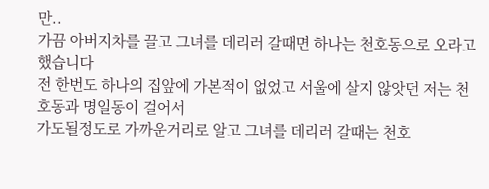만..
가끔 아버지차를 끌고 그녀를 데리러 갈때면 하나는 천호동으로 오라고했습니다
전 한번도 하나의 집앞에 가본적이 없었고 서울에 살지 않앗던 저는 천호동과 명일동이 걸어서
가도될정도로 가까운거리로 알고 그녀를 데리러 갈때는 천호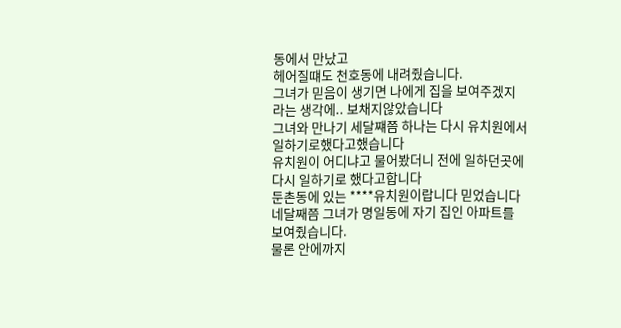동에서 만났고
헤어질떄도 천호동에 내려줬습니다.
그녀가 믿음이 생기면 나에게 집을 보여주겠지 라는 생각에.. 보채지않았습니다
그녀와 만나기 세달쨰쯤 하나는 다시 유치원에서 일하기로했다고했습니다
유치원이 어디냐고 물어봤더니 전에 일하던곳에 다시 일하기로 했다고합니다
둔촌동에 있는 ****유치원이랍니다 믿었습니다
네달째쯤 그녀가 명일동에 자기 집인 아파트를 보여줬습니다.
물론 안에까지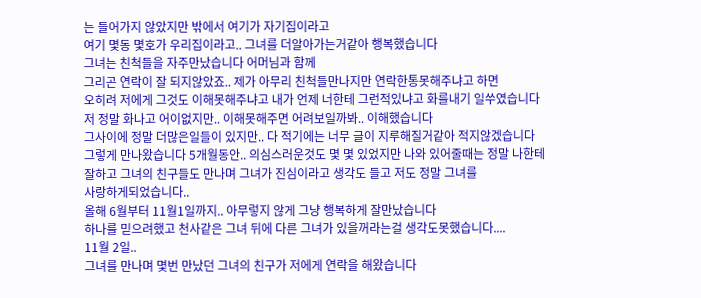는 들어가지 않았지만 밖에서 여기가 자기집이라고
여기 몇동 몇호가 우리집이라고.. 그녀를 더알아가는거같아 행복했습니다
그녀는 친척들을 자주만났습니다 어머님과 함께
그리곤 연락이 잘 되지않았죠.. 제가 아무리 친척들만나지만 연락한통못해주냐고 하면
오히려 저에게 그것도 이해못해주냐고 내가 언제 너한테 그런적있냐고 화를내기 일쑤였습니다
저 정말 화나고 어이없지만.. 이해못해주면 어려보일까봐.. 이해했습니다
그사이에 정말 더많은일들이 있지만.. 다 적기에는 너무 글이 지루해질거같아 적지않겠습니다
그렇게 만나왔습니다 5개월동안.. 의심스러운것도 몇 몇 있었지만 나와 있어줄때는 정말 나한테 잘하고 그녀의 친구들도 만나며 그녀가 진심이라고 생각도 들고 저도 정말 그녀를
사랑하게되었습니다..
올해 6월부터 11월1일까지.. 아무렇지 않게 그냥 행복하게 잘만났습니다
하나를 믿으려했고 천사같은 그녀 뒤에 다른 그녀가 있을꺼라는걸 생각도못했습니다....
11월 2일..
그녀를 만나며 몇번 만났던 그녀의 친구가 저에게 연락을 해왔습니다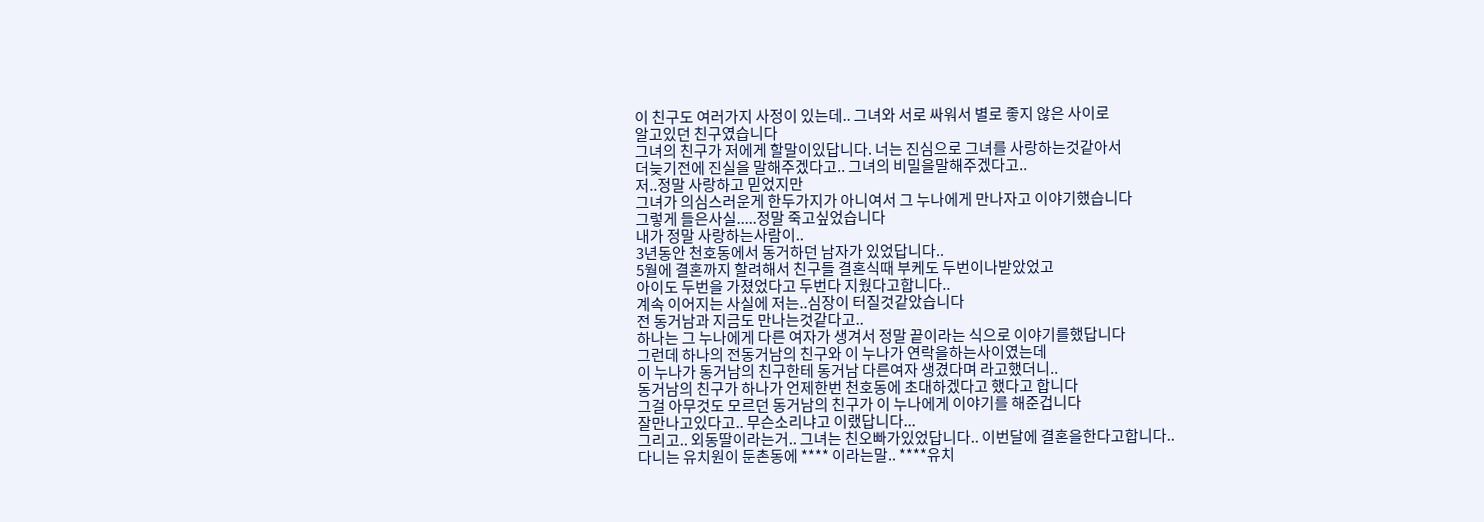이 친구도 여러가지 사정이 있는데.. 그녀와 서로 싸워서 별로 좋지 않은 사이로
알고있던 친구였습니다
그녀의 친구가 저에게 할말이있답니다. 너는 진심으로 그녀를 사랑하는것같아서
더늦기전에 진실을 말해주겠다고.. 그녀의 비밀을말해주겠다고..
저..정말 사랑하고 믿었지만
그녀가 의심스러운게 한두가지가 아니여서 그 누나에게 만나자고 이야기했습니다
그렇게 들은사실.....정말 죽고싶었습니다
내가 정말 사랑하는사람이..
3년동안 천호동에서 동거하던 남자가 있었답니다..
5월에 결혼까지 할려해서 친구들 결혼식때 부케도 두번이나받았었고
아이도 두번을 가졌었다고 두번다 지웠다고합니다..
계속 이어지는 사실에 저는..심장이 터질것같았습니다
전 동거남과 지금도 만나는것같다고..
하나는 그 누나에게 다른 여자가 생겨서 정말 끝이라는 식으로 이야기를했답니다
그런데 하나의 전동거남의 친구와 이 누나가 연락을하는사이였는데
이 누나가 동거남의 친구한테 동거남 다른여자 생겼다며 라고했더니..
동거남의 친구가 하나가 언제한번 천호동에 초대하겠다고 했다고 합니다
그걸 아무것도 모르던 동거남의 친구가 이 누나에게 이야기를 해준겁니다
잘만나고있다고.. 무슨소리냐고 이랬답니다...
그리고.. 외동딸이라는거.. 그녀는 친오빠가있었답니다.. 이번달에 결혼을한다고합니다..
다니는 유치원이 둔촌동에 **** 이라는말.. ****유치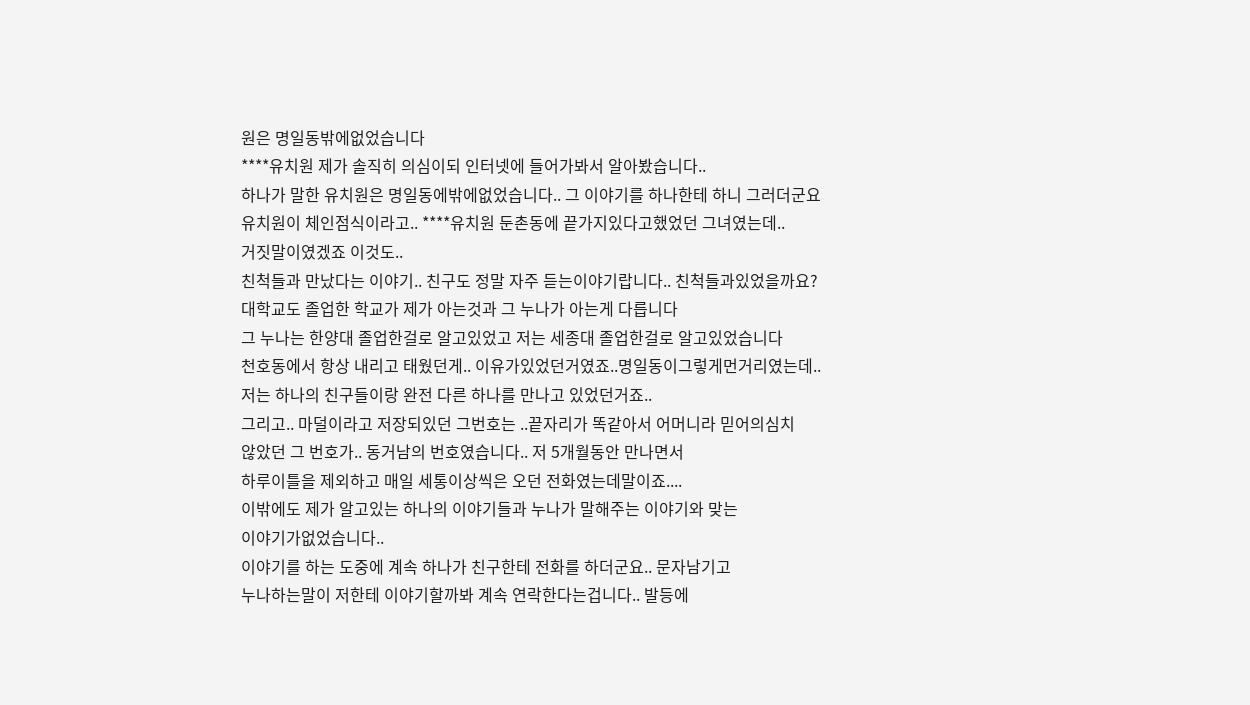원은 명일동밖에없었습니다
****유치원 제가 솔직히 의심이되 인터넷에 들어가봐서 알아봤습니다..
하나가 말한 유치원은 명일동에밖에없었습니다.. 그 이야기를 하나한테 하니 그러더군요
유치원이 체인점식이라고.. ****유치원 둔촌동에 끝가지있다고했었던 그녀였는데..
거짓말이였겠죠 이것도..
친척들과 만났다는 이야기.. 친구도 정말 자주 듣는이야기랍니다.. 친척들과있었을까요?
대학교도 졸업한 학교가 제가 아는것과 그 누나가 아는게 다릅니다
그 누나는 한양대 졸업한걸로 알고있었고 저는 세종대 졸업한걸로 알고있었습니다
천호동에서 항상 내리고 태웠던게.. 이유가있었던거였죠..명일동이그렇게먼거리였는데..
저는 하나의 친구들이랑 완전 다른 하나를 만나고 있었던거죠..
그리고.. 마덜이라고 저장되있던 그번호는 ..끝자리가 똑같아서 어머니라 믿어의심치
않았던 그 번호가.. 동거남의 번호였습니다.. 저 5개월동안 만나면서
하루이틀을 제외하고 매일 세통이상씩은 오던 전화였는데말이죠....
이밖에도 제가 알고있는 하나의 이야기들과 누나가 말해주는 이야기와 맞는
이야기가없었습니다..
이야기를 하는 도중에 계속 하나가 친구한테 전화를 하더군요.. 문자남기고
누나하는말이 저한테 이야기할까봐 계속 연락한다는겁니다.. 발등에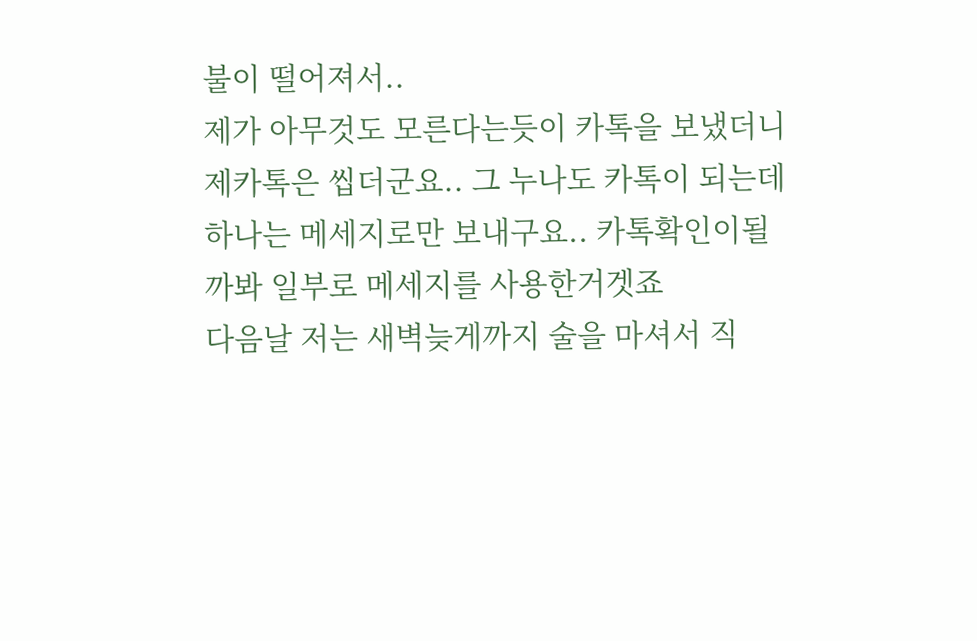불이 떨어져서..
제가 아무것도 모른다는듯이 카톡을 보냈더니 제카톡은 씹더군요.. 그 누나도 카톡이 되는데
하나는 메세지로만 보내구요.. 카톡확인이될까봐 일부로 메세지를 사용한거겟죠
다음날 저는 새벽늦게까지 술을 마셔서 직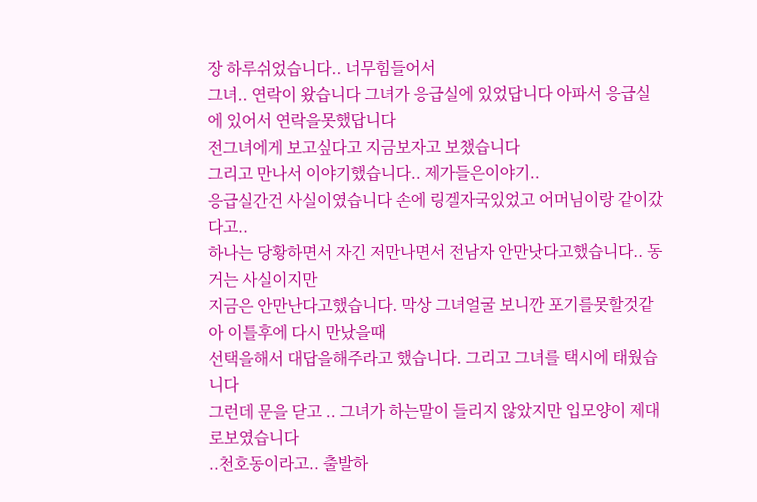장 하루쉬었습니다.. 너무힘들어서
그녀.. 연락이 왔습니다 그녀가 응급실에 있었답니다 아파서 응급실에 있어서 연락을못했답니다
전그녀에게 보고싶다고 지금보자고 보챘습니다
그리고 만나서 이야기했습니다.. 제가들은이야기..
응급실간건 사실이였습니다 손에 링겔자국있었고 어머님이랑 같이갔다고..
하나는 당황하면서 자긴 저만나면서 전남자 안만낫다고했습니다.. 동거는 사실이지만
지금은 안만난다고했습니다. 막상 그녀얼굴 보니깐 포기를못할것같아 이틀후에 다시 만났을때
선택을해서 대답을해주라고 했습니다. 그리고 그녀를 택시에 태웠습니다
그런데 문을 닫고 .. 그녀가 하는말이 들리지 않았지만 입모양이 제대로보였습니다
..천호동이라고.. 출발하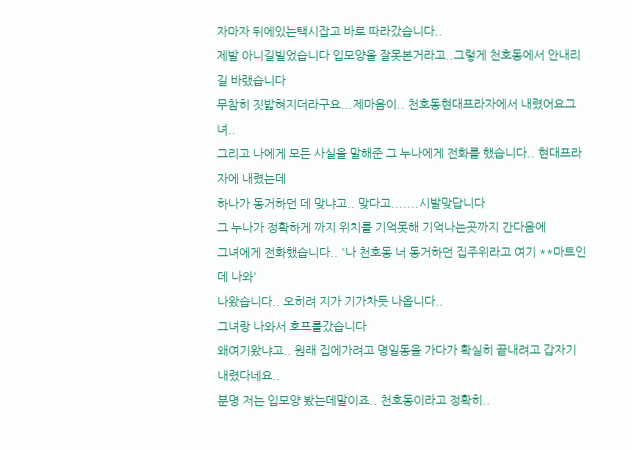자마자 뒤에있는택시잡고 바로 따라갔습니다..
제발 아니길빌었습니다 입모양을 잘못본거라고..그렇게 천호동에서 안내리길 바랬습니다
무참히 짓밟혀지더라구요...제마음이.. 천호동현대프라자에서 내렸어요그녀..
그리고 나에게 모든 사실을 말해준 그 누나에게 전화를 했습니다.. 현대프라자에 내렸는데
하나가 동거하던 데 맞냐고.. 맞다고.......시발맞답니다
그 누나가 정확하게 까지 위치를 기억못해 기억나는곳까지 간다음에
그녀에게 전화했습니다.. '나 천호동 너 동거하던 집주위라고 여기 **마트인데 나와'
나왔습니다.. 오히려 지가 기가차듯 나옵니다..
그녀랑 나와서 호프를갔습니다
왜여기왔냐고.. 원래 집에가려고 명일동을 가다가 확실히 끝내려고 갑자기 내렸다네요..
분명 저는 입모양 봤는데말이죠.. 천호동이라고 정확히..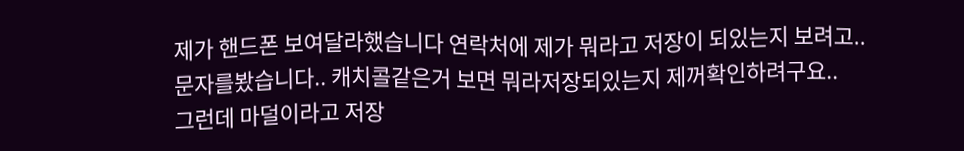제가 핸드폰 보여달라했습니다 연락처에 제가 뭐라고 저장이 되있는지 보려고..
문자를봤습니다.. 캐치콜같은거 보면 뭐라저장되있는지 제꺼확인하려구요..
그런데 마덜이라고 저장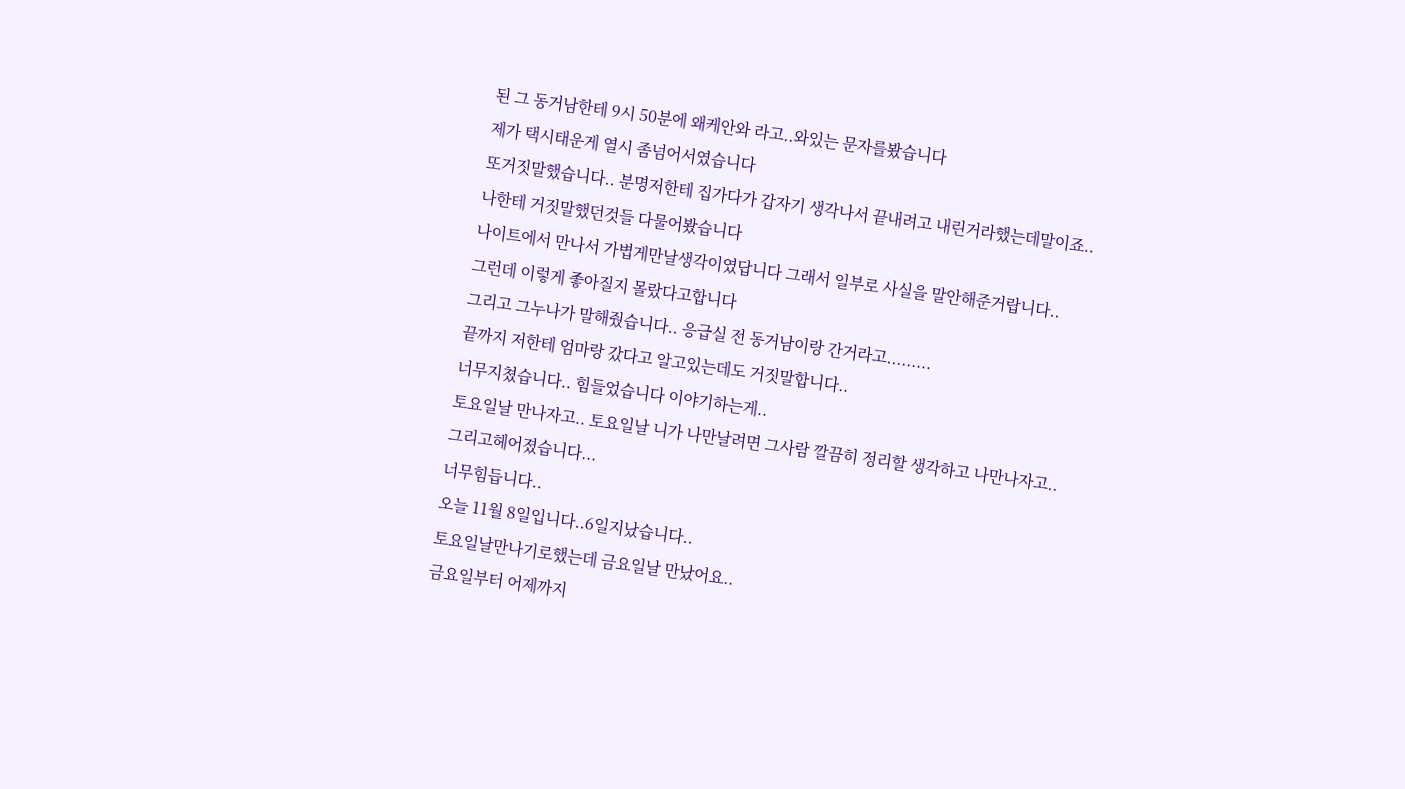된 그 동거남한테 9시 50분에 왜케안와 라고..와있는 문자를봤습니다
제가 택시태운게 열시 좀넘어서였습니다
또거짓말했습니다.. 분명저한테 집가다가 갑자기 생각나서 끝내려고 내린거라했는데말이죠..
나한테 거짓말했던것들 다물어봤습니다
나이트에서 만나서 가볍게만날생각이였답니다 그래서 일부로 사실을 말안해준거랍니다..
그런데 이렇게 좋아질지 몰랐다고합니다
그리고 그누나가 말해줬습니다.. 응급실 전 동거남이랑 간거라고.........
끝까지 저한테 엄마랑 갔다고 알고있는데도 거짓말합니다..
너무지쳤습니다.. 힘들었습니다 이야기하는게..
토요일날 만나자고.. 토요일날 니가 나만날려면 그사람 깔끔히 정리할 생각하고 나만나자고..
그리고헤어졌습니다...
너무힘듭니다..
오늘 11월 8일입니다..6일지났습니다..
토요일날만나기로했는데 금요일날 만났어요..
금요일부터 어제까지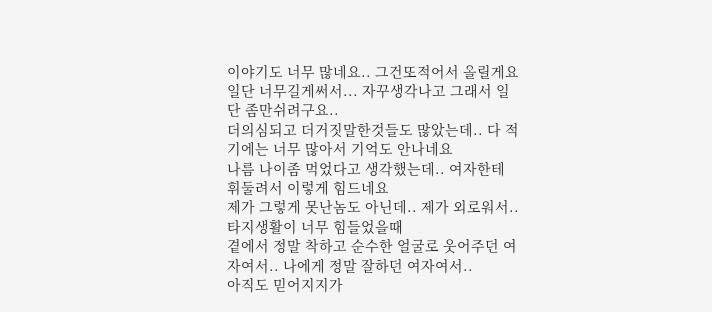이야기도 너무 많네요.. 그건또적어서 올릴게요
일단 너무길게써서... 자꾸생각나고 그래서 일단 좀만쉬려구요..
더의심되고 더거짓말한것들도 많았는데.. 다 적기에는 너무 많아서 기억도 안나네요
나름 나이좀 먹었다고 생각했는데.. 여자한테 휘둘려서 이렇게 힘드네요
제가 그렇게 못난놈도 아닌데.. 제가 외로워서.. 타지생활이 너무 힘들었을때
곁에서 정말 착하고 순수한 얼굴로 웃어주던 여자여서.. 나에게 정말 잘하던 여자여서..
아직도 믿어지지가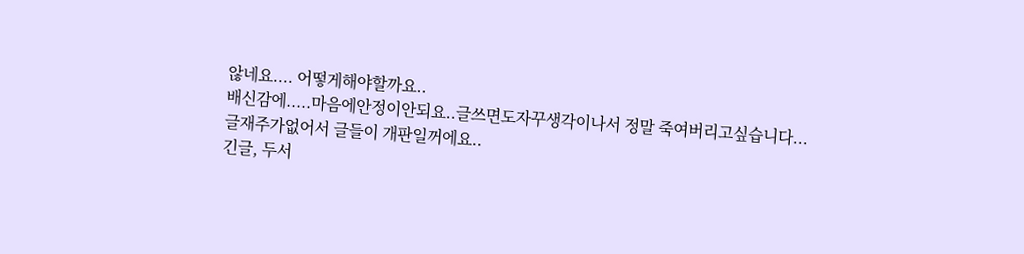않네요.... 어떻게해야할까요..
배신감에.....마음에안정이안되요..글쓰면도자꾸생각이나서 정말 죽여버리고싶습니다...
글재주가없어서 글들이 개판일꺼에요..
긴글, 두서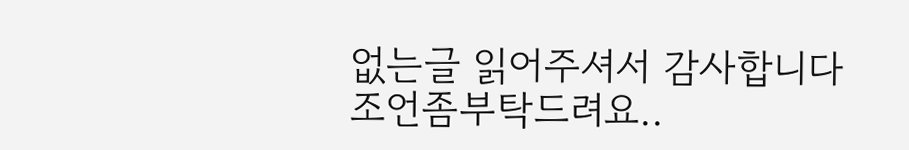없는글 읽어주셔서 감사합니다
조언좀부탁드려요..